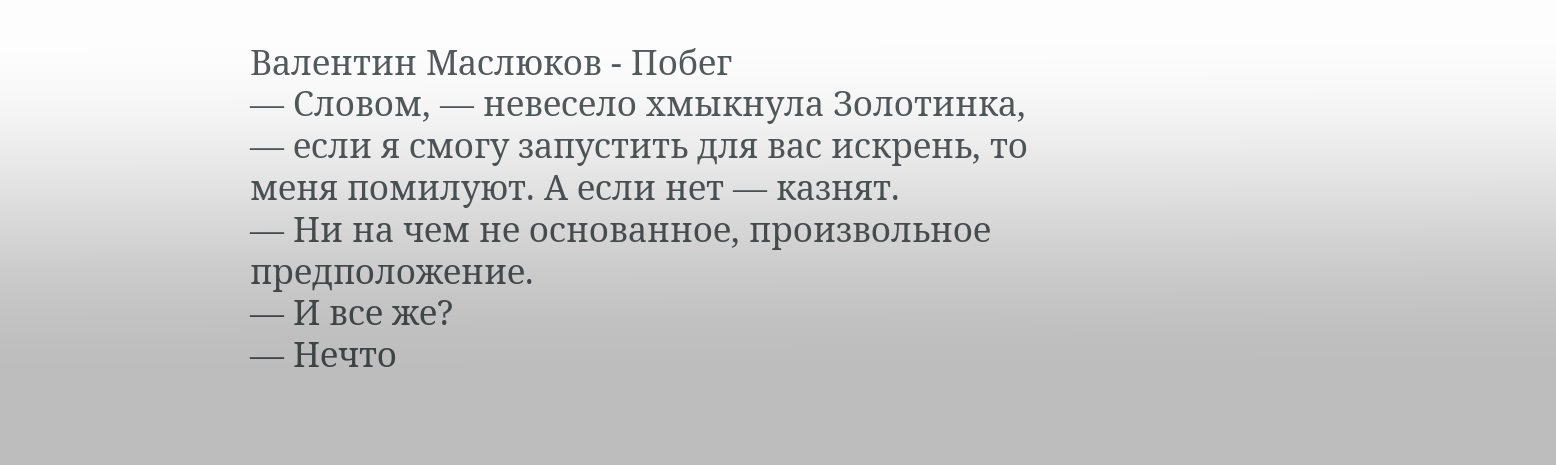Валентин Маслюков - Побег
— Словом, — невесело хмыкнула Золотинка, — если я смогу запустить для вас искрень, то меня помилуют. А если нет — казнят.
— Ни на чем не основанное, произвольное предположение.
— И все же?
— Нечто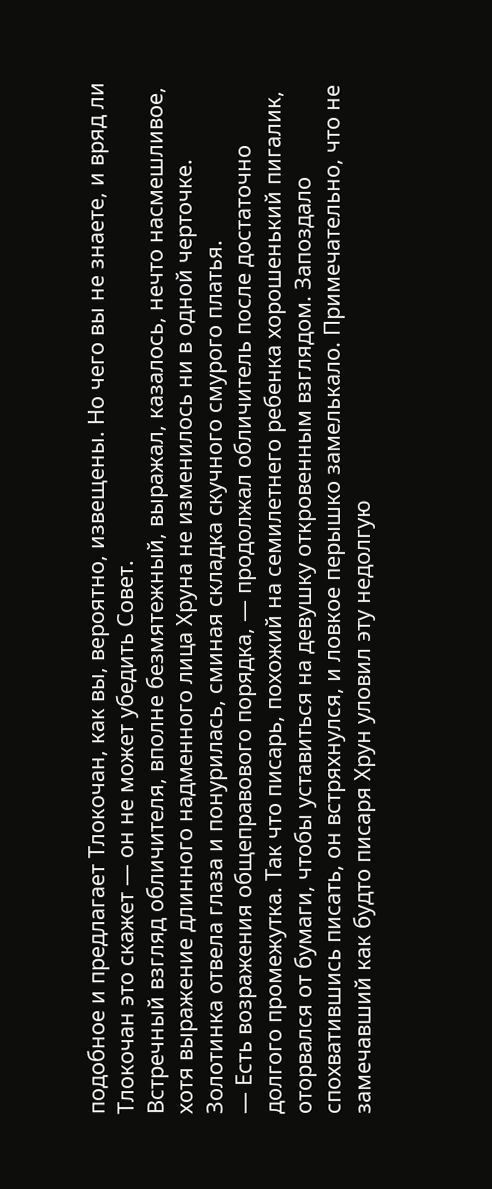подобное и предлагает Тлокочан, как вы, вероятно, извещены. Но чего вы не знаете, и вряд ли Тлокочан это скажет — он не может убедить Совет.
Встречный взгляд обличителя, вполне безмятежный, выражал, казалось, нечто насмешливое, хотя выражение длинного надменного лица Хруна не изменилось ни в одной черточке. Золотинка отвела глаза и понурилась, сминая складка скучного смурого платья.
— Есть возражения общеправового порядка, — продолжал обличитель после достаточно долгого промежутка. Так что писарь, похожий на семилетнего ребенка хорошенький пигалик, оторвался от бумаги, чтобы уставиться на девушку откровенным взглядом. Запоздало спохватившись писать, он встряхнулся, и ловкое перышко замелькало. Примечательно, что не замечавший как будто писаря Хрун уловил эту недолгую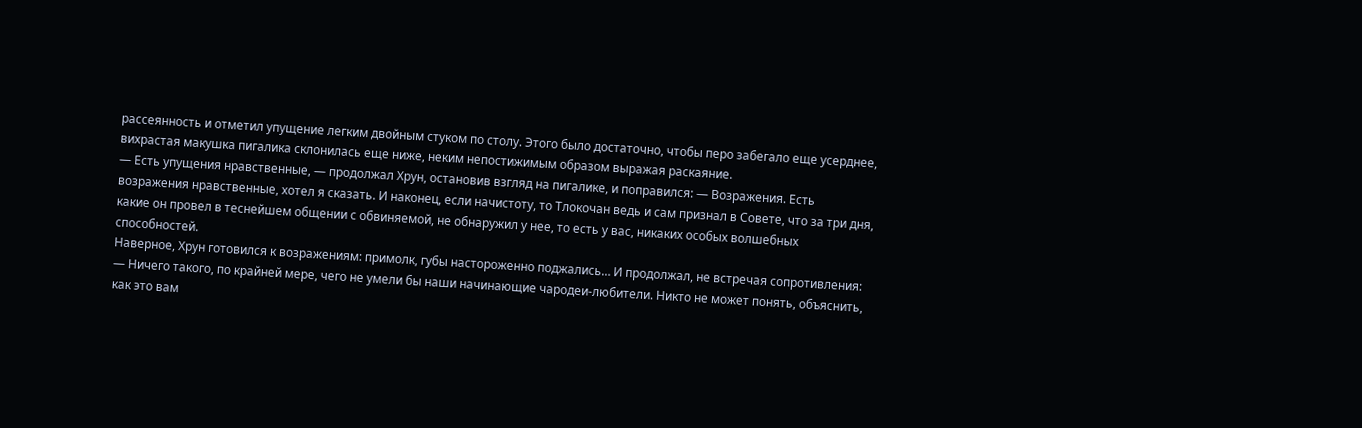рассеянность и отметил упущение легким двойным стуком по столу. Этого было достаточно, чтобы перо забегало еще усерднее, вихрастая макушка пигалика склонилась еще ниже, неким непостижимым образом выражая раскаяние.
— Есть упущения нравственные, — продолжал Хрун, остановив взгляд на пигалике, и поправился: — Возражения. Есть возражения нравственные, хотел я сказать. И наконец, если начистоту, то Тлокочан ведь и сам признал в Совете, что за три дня, какие он провел в теснейшем общении с обвиняемой, не обнаружил у нее, то есть у вас, никаких особых волшебных способностей.
Наверное, Хрун готовился к возражениям: примолк, губы настороженно поджались… И продолжал, не встречая сопротивления:
— Ничего такого, по крайней мере, чего не умели бы наши начинающие чародеи-любители. Никто не может понять, объяснить, как это вам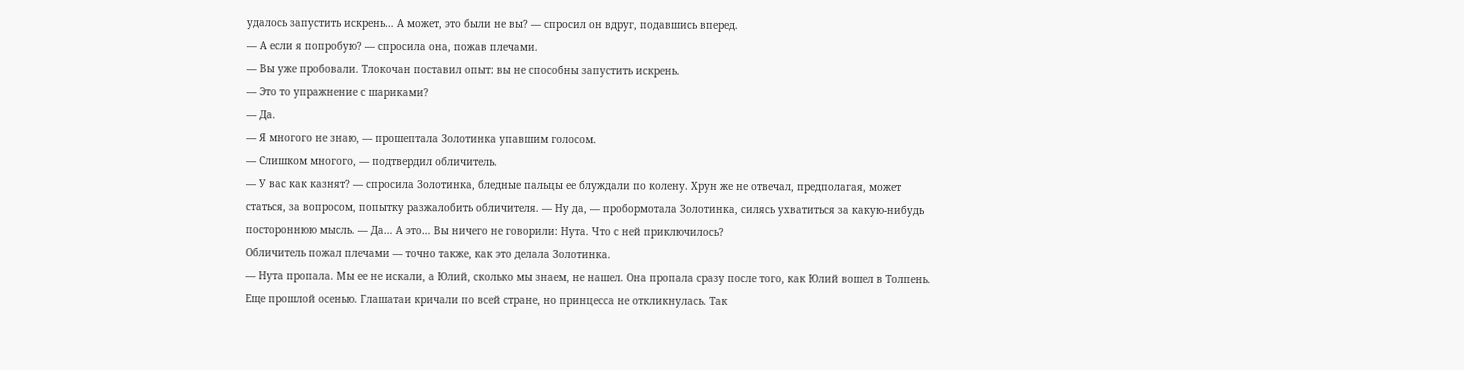удалось запустить искрень… А может, это были не вы? — спросил он вдруг, подавшись вперед.
— А если я попробую? — спросила она, пожав плечами.
— Вы уже пробовали. Тлокочан поставил опыт: вы не способны запустить искрень.
— Это то упражнение с шариками?
— Да.
— Я многого не знаю, — прошептала Золотинка упавшим голосом.
— Слишком многого, — подтвердил обличитель.
— У вас как казнят? — спросила Золотинка, бледные пальцы ее блуждали по колену. Хрун же не отвечал, предполагая, может статься, за вопросом, попытку разжалобить обличителя. — Ну да, — пробормотала Золотинка, силясь ухватиться за какую-нибудь постороннюю мысль. — Да… А это… Вы ничего не говорили: Нута. Что с ней приключилось?
Обличитель пожал плечами — точно также, как это делала Золотинка.
— Нута пропала. Мы ее не искали, а Юлий, сколько мы знаем, не нашел. Она пропала сразу после того, как Юлий вошел в Толпень. Еще прошлой осенью. Глашатаи кричали по всей стране, но принцесса не откликнулась. Так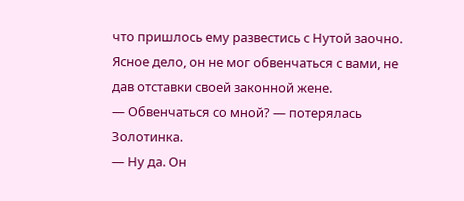что пришлось ему развестись с Нутой заочно. Ясное дело, он не мог обвенчаться с вами, не дав отставки своей законной жене.
— Обвенчаться со мной? — потерялась Золотинка.
— Ну да. Он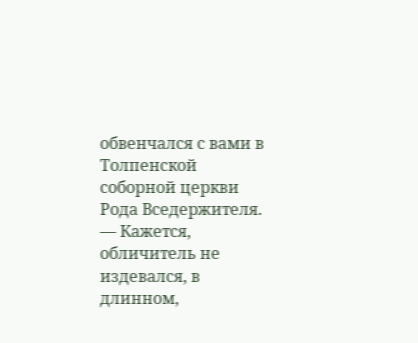обвенчался с вами в Толпенской соборной церкви Рода Вседержителя. — Кажется, обличитель не издевался, в длинном,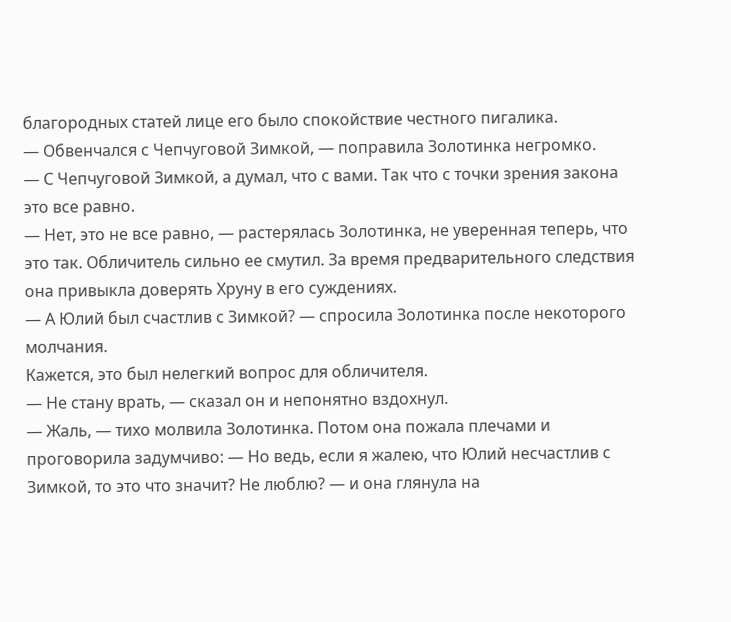благородных статей лице его было спокойствие честного пигалика.
— Обвенчался с Чепчуговой Зимкой, — поправила Золотинка негромко.
— С Чепчуговой Зимкой, а думал, что с вами. Так что с точки зрения закона это все равно.
— Нет, это не все равно, — растерялась Золотинка, не уверенная теперь, что это так. Обличитель сильно ее смутил. За время предварительного следствия она привыкла доверять Хруну в его суждениях.
— А Юлий был счастлив с Зимкой? — спросила Золотинка после некоторого молчания.
Кажется, это был нелегкий вопрос для обличителя.
— Не стану врать, — сказал он и непонятно вздохнул.
— Жаль, — тихо молвила Золотинка. Потом она пожала плечами и проговорила задумчиво: — Но ведь, если я жалею, что Юлий несчастлив с Зимкой, то это что значит? Не люблю? — и она глянула на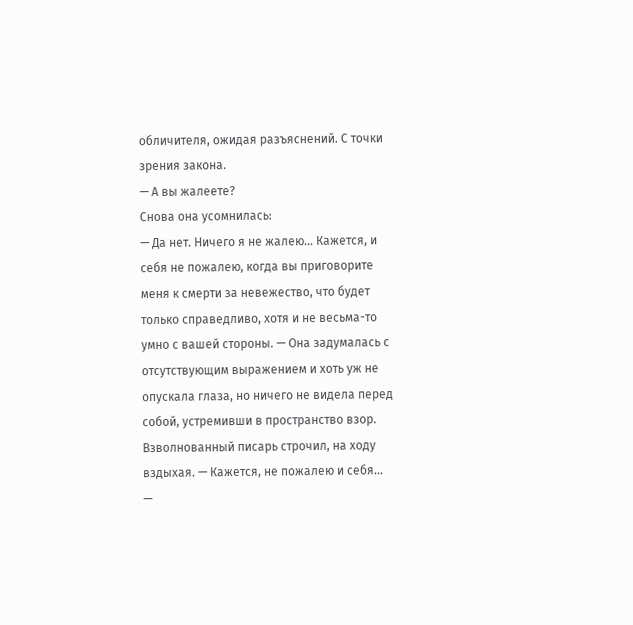обличителя, ожидая разъяснений. С точки зрения закона.
— А вы жалеете?
Снова она усомнилась:
— Да нет. Ничего я не жалею… Кажется, и себя не пожалею, когда вы приговорите меня к смерти за невежество, что будет только справедливо, хотя и не весьма-то умно с вашей стороны. — Она задумалась с отсутствующим выражением и хоть уж не опускала глаза, но ничего не видела перед собой, устремивши в пространство взор. Взволнованный писарь строчил, на ходу вздыхая. — Кажется, не пожалею и себя…
—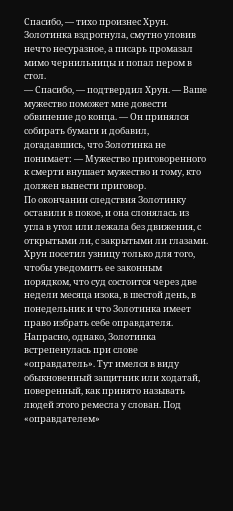Спасибо, — тихо произнес Хрун.
Золотинка вздрогнула, смутно уловив нечто несуразное, а писарь промазал мимо чернильницы и попал пером в стол.
— Спасибо, — подтвердил Хрун. — Ваше мужество поможет мне довести обвинение до конца. — Он принялся собирать бумаги и добавил, догадавшись, что Золотинка не понимает: — Мужество приговоренного к смерти внушает мужество и тому, кто должен вынести приговор.
По окончании следствия Золотинку оставили в покое, и она слонялась из угла в угол или лежала без движения, с открытыми ли, с закрытыми ли глазами. Хрун посетил узницу только для того, чтобы уведомить ее законным порядком, что суд состоится через две недели месяца изока, в шестой день, в понедельник и что Золотинка имеет право избрать себе оправдателя.
Напрасно, однако, Золотинка встрепенулась при слове «оправдатель». Тут имелся в виду обыкновенный защитник или ходатай, поверенный, как принято называть людей этого ремесла у слован. Под «оправдателем»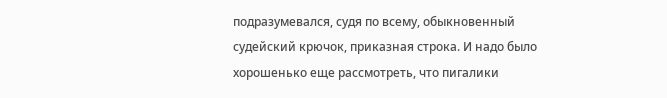подразумевался, судя по всему, обыкновенный судейский крючок, приказная строка. И надо было хорошенько еще рассмотреть, что пигалики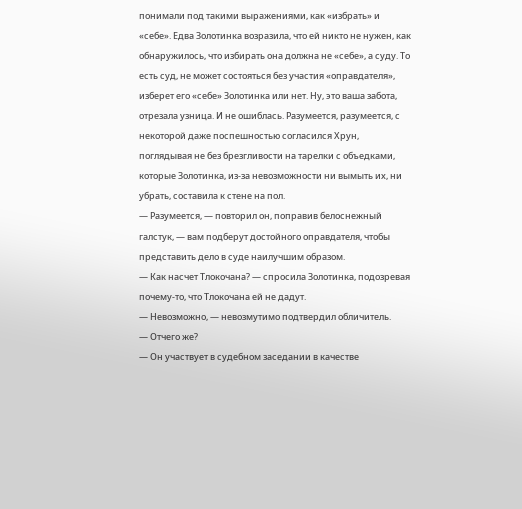понимали под такими выражениями, как «избрать» и «себе». Едва Золотинка возразила, что ей никто не нужен, как обнаружилось, что избирать она должна не «себе», а суду. То есть суд, не может состояться без участия «оправдателя», изберет его «себе» Золотинка или нет. Ну, это ваша забота, отрезала узница. И не ошиблась. Разумеется, разумеется, с некоторой даже поспешностью согласился Хрун, поглядывая не без брезгливости на тарелки с объедками, которые Золотинка, из-за невозможности ни вымыть их, ни убрать, составила к стене на пол.
— Разумеется, — повторил он, поправив белоснежный галстук, — вам подберут достойного оправдателя, чтобы представить дело в суде наилучшим образом.
— Как насчет Тлокочана? — спросила Золотинка, подозревая почему-то, что Тлокочана ей не дадут.
— Невозможно, — невозмутимо подтвердил обличитель.
— Отчего же?
— Он участвует в судебном заседании в качестве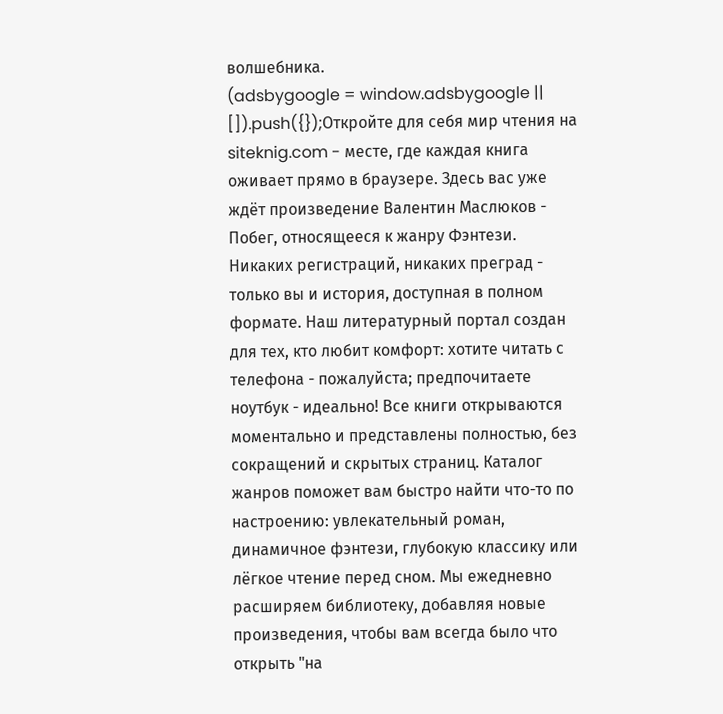волшебника.
(adsbygoogle = window.adsbygoogle || []).push({});Откройте для себя мир чтения на siteknig.com - месте, где каждая книга оживает прямо в браузере. Здесь вас уже ждёт произведение Валентин Маслюков - Побег, относящееся к жанру Фэнтези. Никаких регистраций, никаких преград - только вы и история, доступная в полном формате. Наш литературный портал создан для тех, кто любит комфорт: хотите читать с телефона - пожалуйста; предпочитаете ноутбук - идеально! Все книги открываются моментально и представлены полностью, без сокращений и скрытых страниц. Каталог жанров поможет вам быстро найти что-то по настроению: увлекательный роман, динамичное фэнтези, глубокую классику или лёгкое чтение перед сном. Мы ежедневно расширяем библиотеку, добавляя новые произведения, чтобы вам всегда было что открыть "на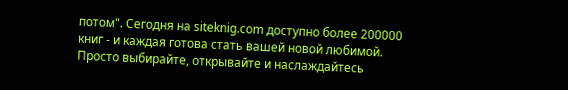потом". Сегодня на siteknig.com доступно более 200000 книг - и каждая готова стать вашей новой любимой. Просто выбирайте, открывайте и наслаждайтесь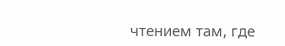чтением там, где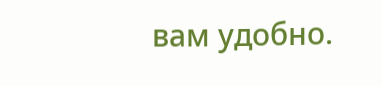вам удобно.